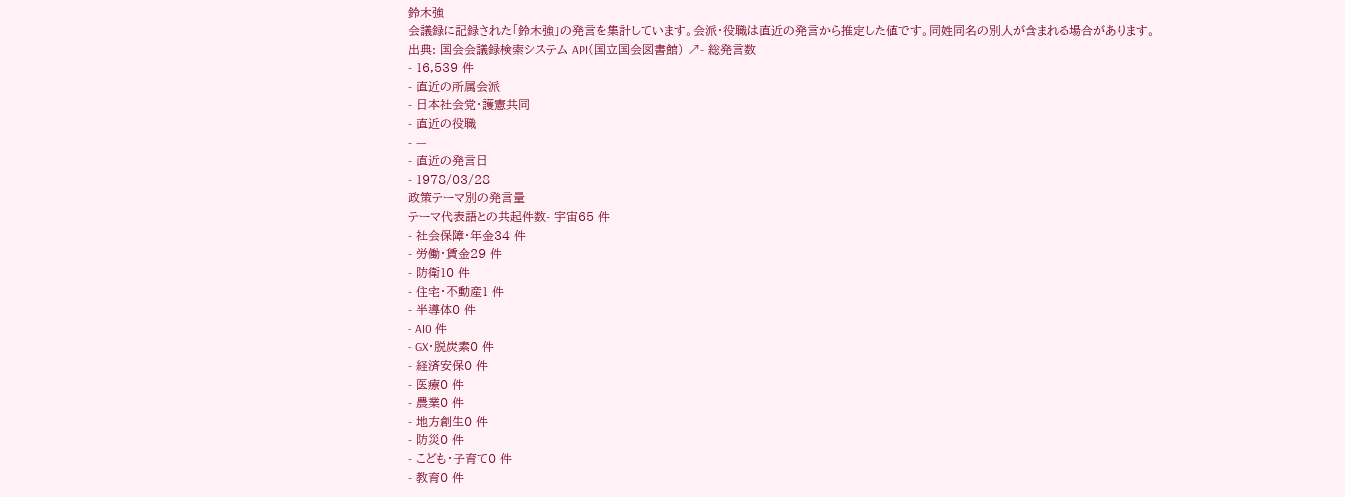鈴木強
会議録に記録された「鈴木強」の発言を集計しています。会派・役職は直近の発言から推定した値です。同姓同名の別人が含まれる場合があります。
出典: 国会会議録検索システム API(国立国会図書館) ↗- 総発言数
- 16,539 件
- 直近の所属会派
- 日本社会党・護憲共同
- 直近の役職
- —
- 直近の発言日
- 1978/03/28
政策テーマ別の発言量
テーマ代表語との共起件数- 宇宙65 件
- 社会保障・年金34 件
- 労働・賃金29 件
- 防衛10 件
- 住宅・不動産1 件
- 半導体0 件
- AI0 件
- GX・脱炭素0 件
- 経済安保0 件
- 医療0 件
- 農業0 件
- 地方創生0 件
- 防災0 件
- こども・子育て0 件
- 教育0 件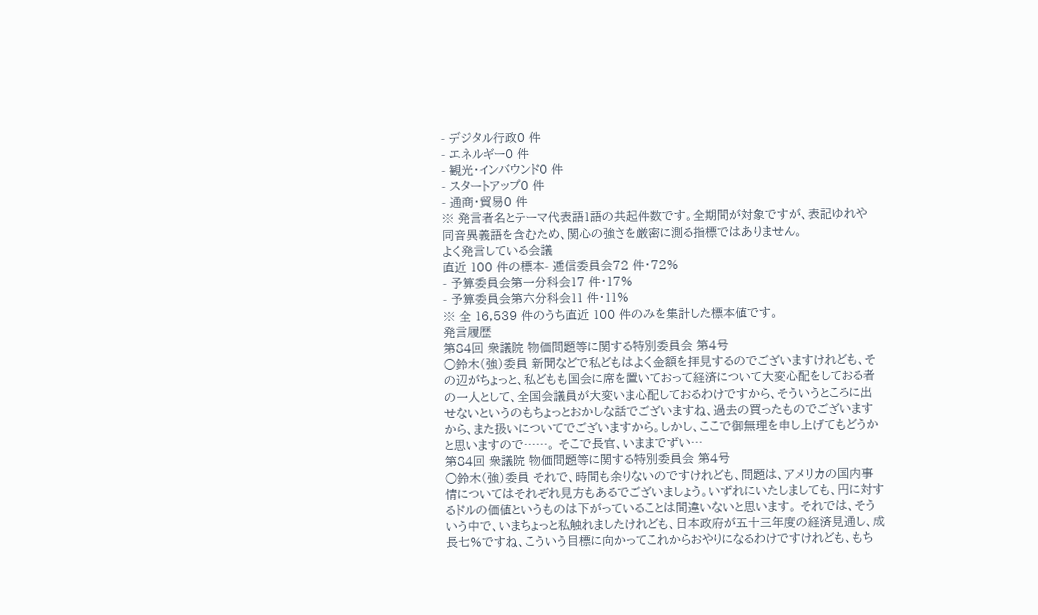- デジタル行政0 件
- エネルギー0 件
- 観光・インバウンド0 件
- スタートアップ0 件
- 通商・貿易0 件
※ 発言者名とテーマ代表語1語の共起件数です。全期間が対象ですが、表記ゆれや 同音異義語を含むため、関心の強さを厳密に測る指標ではありません。
よく発言している会議
直近 100 件の標本- 逓信委員会72 件・72%
- 予算委員会第一分科会17 件・17%
- 予算委員会第六分科会11 件・11%
※ 全 16,539 件のうち直近 100 件のみを集計した標本値です。
発言履歴
第84回 衆議院 物価問題等に関する特別委員会 第4号
○鈴木(強)委員 新聞などで私どもはよく金額を拝見するのでございますけれども、その辺がちょっと、私どもも国会に席を置いておって経済について大変心配をしておる者の一人として、全国会議員が大変いま心配しておるわけですから、そういうところに出せないというのもちょっとおかしな話でございますね、過去の買ったものでございますから、また扱いについてでございますから。しかし、ここで御無理を申し上げてもどうかと思いますので……。 そこで長官、いままでずい…
第84回 衆議院 物価問題等に関する特別委員会 第4号
○鈴木(強)委員 それで、時間も余りないのですけれども、問題は、アメリカの国内事情についてはそれぞれ見方もあるでございましょう。いずれにいたしましても、円に対するドルの価値というものは下がっていることは間違いないと思います。 それでは、そういう中で、いまちょっと私触れましたけれども、日本政府が五十三年度の経済見通し、成長七%ですね、こういう目標に向かってこれからおやりになるわけですけれども、もち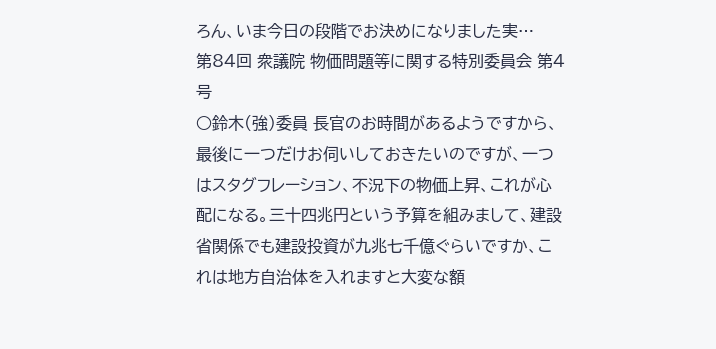ろん、いま今日の段階でお決めになりました実…
第84回 衆議院 物価問題等に関する特別委員会 第4号
○鈴木(強)委員 長官のお時間があるようですから、最後に一つだけお伺いしておきたいのですが、一つはスタグフレーション、不況下の物価上昇、これが心配になる。三十四兆円という予算を組みまして、建設省関係でも建設投資が九兆七千億ぐらいですか、これは地方自治体を入れますと大変な額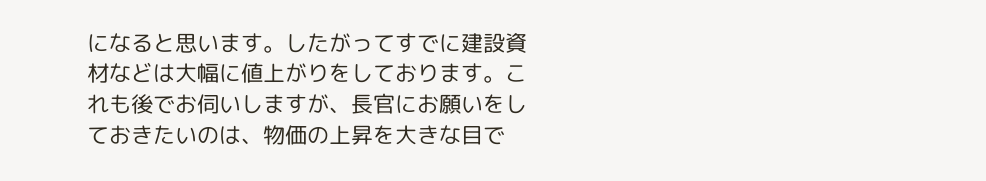になると思います。したがってすでに建設資材などは大幅に値上がりをしております。これも後でお伺いしますが、長官にお願いをしておきたいのは、物価の上昇を大きな目で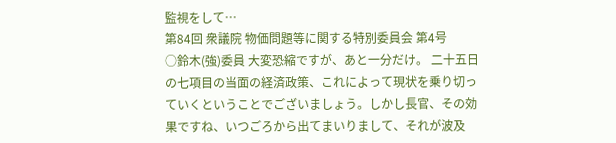監視をして…
第84回 衆議院 物価問題等に関する特別委員会 第4号
○鈴木(強)委員 大変恐縮ですが、あと一分だけ。 二十五日の七項目の当面の経済政策、これによって現状を乗り切っていくということでございましょう。しかし長官、その効果ですね、いつごろから出てまいりまして、それが波及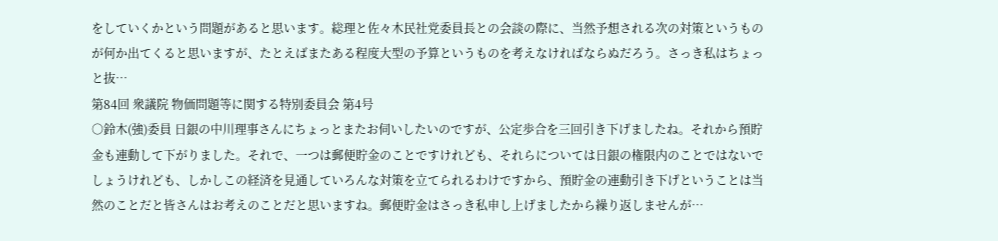をしていくかという問題があると思います。総理と佐々木民社党委員長との会談の際に、当然予想される次の対策というものが何か出てくると思いますが、たとえばまたある程度大型の予算というものを考えなければならぬだろう。さっき私はちょっと抜…
第84回 衆議院 物価問題等に関する特別委員会 第4号
○鈴木(強)委員 日銀の中川理事さんにちょっとまたお伺いしたいのですが、公定歩合を三回引き下げましたね。それから預貯金も連動して下がりました。それで、一つは郵便貯金のことですけれども、それらについては日銀の権限内のことではないでしょうけれども、しかしこの経済を見通していろんな対策を立てられるわけですから、預貯金の連動引き下げということは当然のことだと皆さんはお考えのことだと思いますね。郵便貯金はさっき私申し上げましたから繰り返しませんが…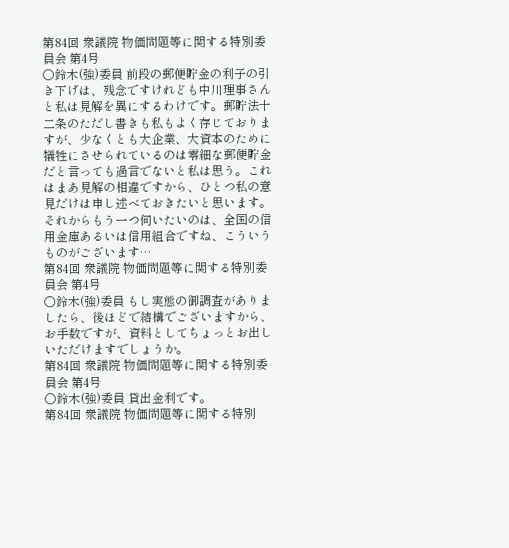第84回 衆議院 物価問題等に関する特別委員会 第4号
○鈴木(強)委員 前段の郵便貯金の利子の引き下げは、残念ですけれども中川理事さんと私は見解を異にするわけです。郵貯法十二条のただし書きも私もよく存じておりますが、少なくとも大企業、大資本のために犠牲にさせられているのは零細な郵便貯金だと言っても過言でないと私は思う。これはまあ見解の相違ですから、ひとつ私の意見だけは申し述べておきたいと思います。 それからもう一つ伺いたいのは、全国の信用金庫あるいは信用組合ですね、こういうものがございます…
第84回 衆議院 物価問題等に関する特別委員会 第4号
○鈴木(強)委員 もし実態の御調査がありましたら、後ほどで結構でございますから、お手数ですが、資料としてちょっとお出しいただけますでしょうか。
第84回 衆議院 物価問題等に関する特別委員会 第4号
○鈴木(強)委員 貸出金利です。
第84回 衆議院 物価問題等に関する特別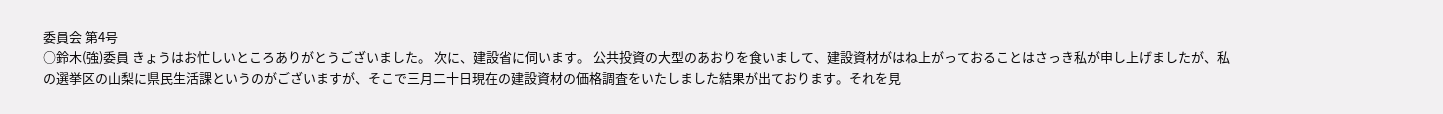委員会 第4号
○鈴木(強)委員 きょうはお忙しいところありがとうございました。 次に、建設省に伺います。 公共投資の大型のあおりを食いまして、建設資材がはね上がっておることはさっき私が申し上げましたが、私の選挙区の山梨に県民生活課というのがございますが、そこで三月二十日現在の建設資材の価格調査をいたしました結果が出ております。それを見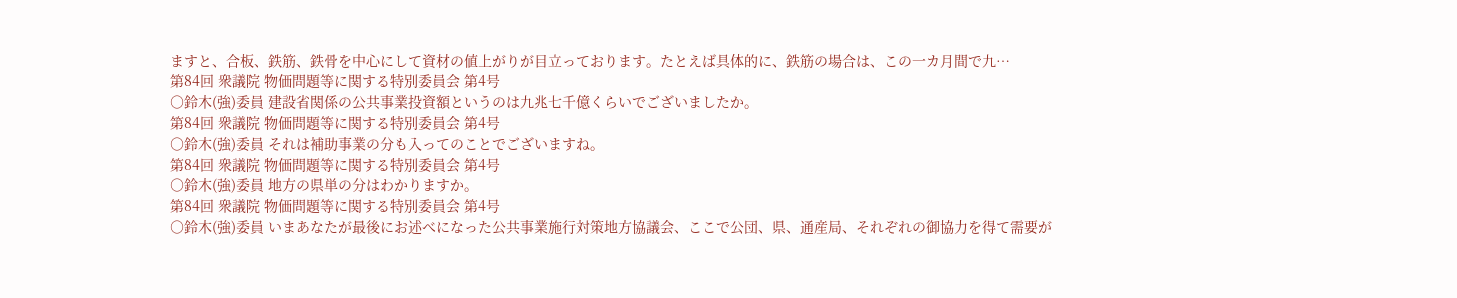ますと、合板、鉄筋、鉄骨を中心にして資材の値上がりが目立っております。たとえば具体的に、鉄筋の場合は、この一カ月間で九…
第84回 衆議院 物価問題等に関する特別委員会 第4号
○鈴木(強)委員 建設省関係の公共事業投資額というのは九兆七千億くらいでございましたか。
第84回 衆議院 物価問題等に関する特別委員会 第4号
○鈴木(強)委員 それは補助事業の分も入ってのことでございますね。
第84回 衆議院 物価問題等に関する特別委員会 第4号
○鈴木(強)委員 地方の県単の分はわかりますか。
第84回 衆議院 物価問題等に関する特別委員会 第4号
○鈴木(強)委員 いまあなたが最後にお述べになった公共事業施行対策地方協議会、ここで公団、県、通産局、それぞれの御協力を得て需要が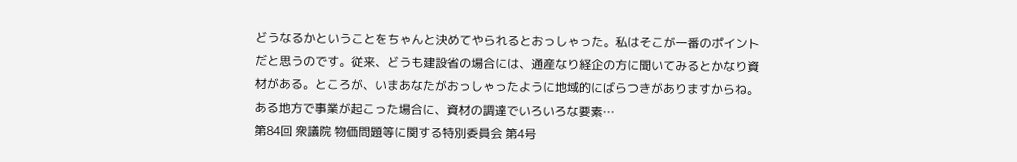どうなるかということをちゃんと決めてやられるとおっしゃった。私はそこが一番のポイントだと思うのです。従来、どうも建設省の場合には、通産なり経企の方に聞いてみるとかなり資材がある。ところが、いまあなたがおっしゃったように地域的にばらつきがありますからね。ある地方で事業が起こった場合に、資材の調達でいろいろな要素…
第84回 衆議院 物価問題等に関する特別委員会 第4号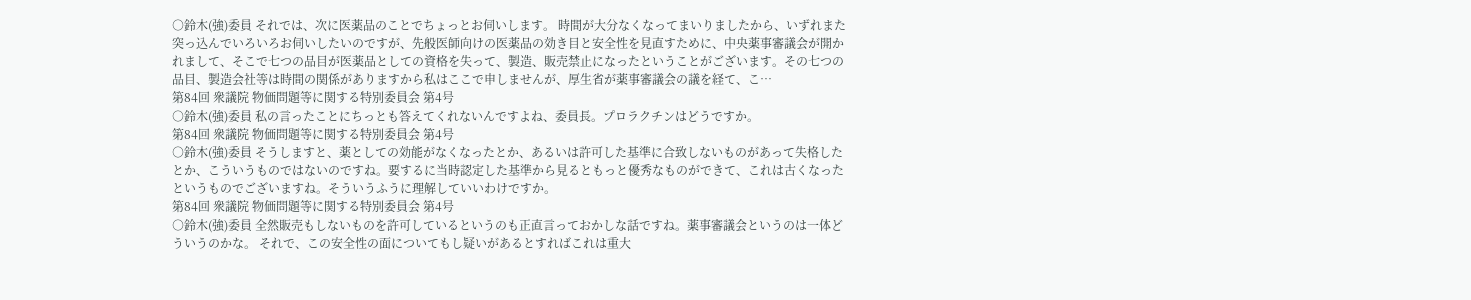○鈴木(強)委員 それでは、次に医薬品のことでちょっとお伺いします。 時間が大分なくなってまいりましたから、いずれまた突っ込んでいろいろお伺いしたいのですが、先般医師向けの医薬品の効き目と安全性を見直すために、中央薬事審議会が開かれまして、そこで七つの品目が医薬品としての資格を失って、製造、販売禁止になったということがございます。その七つの品目、製造会社等は時間の関係がありますから私はここで申しませんが、厚生省が薬事審議会の議を経て、こ…
第84回 衆議院 物価問題等に関する特別委員会 第4号
○鈴木(強)委員 私の言ったことにちっとも答えてくれないんですよね、委員長。プロラクチンはどうですか。
第84回 衆議院 物価問題等に関する特別委員会 第4号
○鈴木(強)委員 そうしますと、薬としての効能がなくなったとか、あるいは許可した基準に合致しないものがあって失格したとか、こういうものではないのですね。要するに当時認定した基準から見るともっと優秀なものができて、これは古くなったというものでございますね。そういうふうに理解していいわけですか。
第84回 衆議院 物価問題等に関する特別委員会 第4号
○鈴木(強)委員 全然販売もしないものを許可しているというのも正直言っておかしな話ですね。薬事審議会というのは一体どういうのかな。 それで、この安全性の面についてもし疑いがあるとすればこれは重大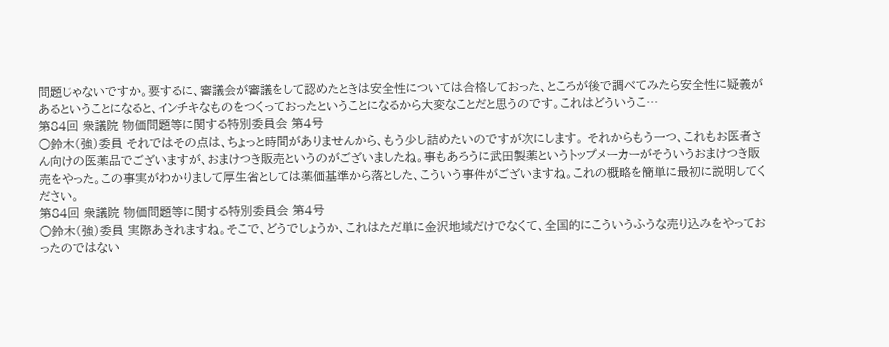問題じゃないですか。要するに、審議会が審議をして認めたときは安全性については合格しておった、ところが後で調べてみたら安全性に疑義があるということになると、インチキなものをつくっておったということになるから大変なことだと思うのです。これはどういうこ…
第84回 衆議院 物価問題等に関する特別委員会 第4号
○鈴木(強)委員 それではその点は、ちょっと時間がありませんから、もう少し詰めたいのですが次にします。 それからもう一つ、これもお医者さん向けの医薬品でございますが、おまけつき販売というのがございましたね。事もあろうに武田製薬というトップメーカーがそういうおまけつき販売をやった。この事実がわかりまして厚生省としては薬価基準から落とした、こういう事件がございますね。これの概略を簡単に最初に説明してください。
第84回 衆議院 物価問題等に関する特別委員会 第4号
○鈴木(強)委員 実際あきれますね。そこで、どうでしょうか、これはただ単に金沢地域だけでなくて、全国的にこういうふうな売り込みをやっておったのではない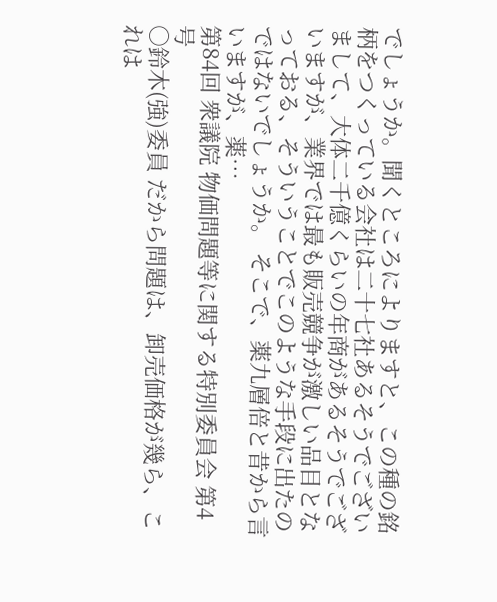でしょうか。聞くところによりますと、この種の銘柄をつくっている会社は二十七社あるそうでございまして、大体二千億くらいの年商があるそうでございますが、業界では最も販売競争が激しい品目となっておる、そういうことでこのような手段に出たのではないでしょうか。 そこで、薬九層倍と昔から言いますが、薬…
第84回 衆議院 物価問題等に関する特別委員会 第4号
○鈴木(強)委員 だから問題は、卸売価格が幾ら、これは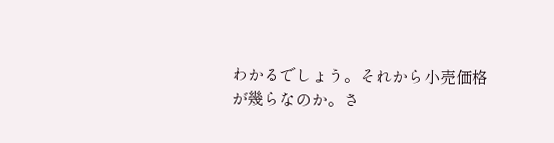わかるでしょう。それから小売価格が幾らなのか。さ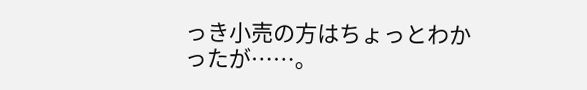っき小売の方はちょっとわかったが……。